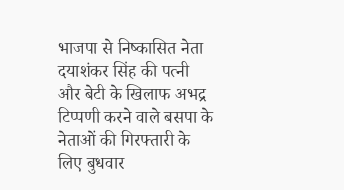भाजपा से निष्कासित नेता दयाशंकर सिंह की पत्नी और बेटी के खिलाफ अभद्र टिप्पणी करने वाले बसपा के नेताओं की गिरफ्तारी के लिए बुधवार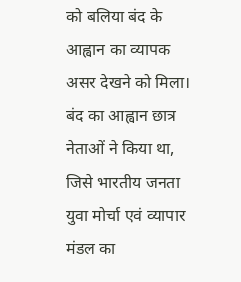को बलिया बंद के आह्वान का व्यापक असर देखने को मिला। बंद का आह्वान छात्र नेताओं ने किया था, जिसे भारतीय जनता युवा मोर्चा एवं व्यापार मंडल का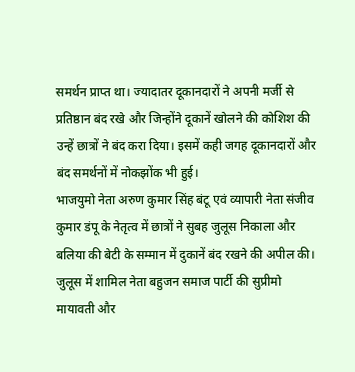समर्थन प्राप्त था। ज्यादातर दूकानदारों ने अपनी मर्जी से प्रतिष्ठान बंद रखे और जिन्होंने दूकानें खोलने की कोशिश की उन्हें छात्रों ने बंद करा दिया। इसमें कही जगह दूकानदारों और बंद समर्थनों में नोकझोंक भी हुई।
भाजयुमो नेता अरुण कुमार सिंह बंटू एवं व्यापारी नेता संजीव कुमार डंपू के नेतृत्व में छात्रों ने सुबह जुलूस निकाला और बलिया की बेटी के सम्मान में दुकानें बंद रखने की अपील की। जुलूस में शामिल नेता बहुजन समाज पार्टी की सुप्रीमो मायावती और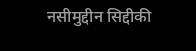नसीमुद्दीन सिद्दीकी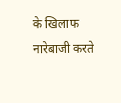के खिलाफ नारेबाजी करते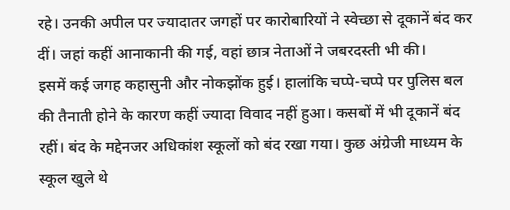रहे। उनकी अपील पर ज्यादातर जगहों पर कारोबारियों ने स्वेच्छा से दूकानें बंद कर दीं। जहां कहीं आनाकानी की गई, वहां छात्र नेताओं ने जबरदस्ती भी की।
इसमें कई जगह कहासुनी और नोकझोंक हुई। हालांकि चप्पे-चप्पे पर पुलिस बल की तैनाती होने के कारण कहीं ज्यादा विवाद नहीं हुआ। कसबों में भी दूकानें बंद रहीं। बंद के मद्देनजर अधिकांश स्कूलों को बंद रखा गया। कुछ अंग्रेजी माध्यम के स्कूल खुले थे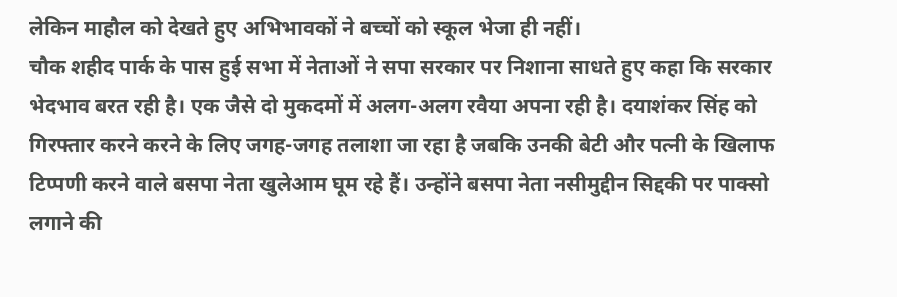लेकिन माहौल को देखते हुए अभिभावकों ने बच्चों को स्कूल भेजा ही नहीं।
चौक शहीद पार्क के पास हुई सभा में नेताओं ने सपा सरकार पर निशाना साधते हुए कहा कि सरकार भेदभाव बरत रही है। एक जैसे दो मुकदमों में अलग-अलग रवैया अपना रही है। दयाशंकर सिंह को गिरफ्तार करने करने के लिए जगह-जगह तलाशा जा रहा है जबकि उनकी बेटी और पत्नी के खिलाफ टिप्पणी करने वाले बसपा नेता खुलेआम घूम रहे हैं। उन्होंने बसपा नेता नसीमुद्दीन सिद्दकी पर पाक्सो लगाने की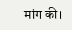मांग की।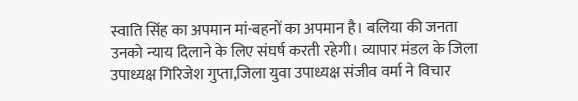स्वाति सिंह का अपमान मां-बहनों का अपमान है। बलिया की जनता उनको न्याय दिलाने के लिए संघर्ष करती रहेगी। व्यापार मंडल के जिला उपाध्यक्ष गिरिजेश गुप्ता,जिला युवा उपाध्यक्ष संजीव वर्मा ने विचार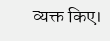व्यक्त किए।